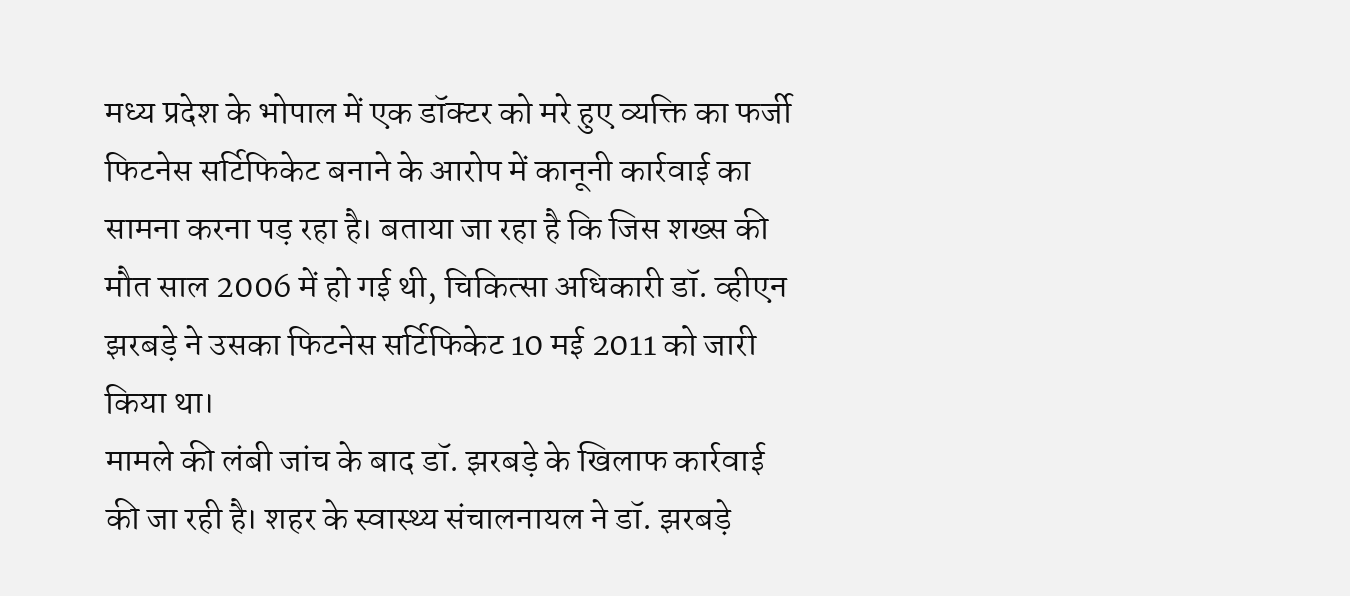मध्य प्रदेश के भोपाल में एक डॉक्टर को मरे हुए व्यक्ति का फर्जी फिटनेस सर्टिफिकेट बनाने के आरोप में कानूनी कार्रवाई का सामना करना पड़ रहा है। बताया जा रहा है कि जिस शख्स की मौत साल 2006 में हो गई थी, चिकित्सा अधिकारी डॉ. व्हीएन झरबड़े ने उसका फिटनेस सर्टिफिकेट 10 मई 2011 को जारी किया था।
मामले की लंबी जांच के बाद डॉ. झरबड़े के खिलाफ कार्रवाई की जा रही है। शहर के स्वास्थ्य संचालनायल ने डॉ. झरबड़े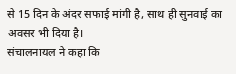से 15 दिन के अंदर सफाई मांगी है, साथ ही सुनवाई का अवसर भी दिया है।
संचालनायल ने कहा कि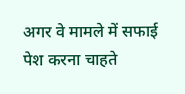अगर वे मामले में सफाई पेश करना चाहते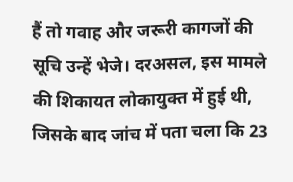हैं तो गवाह और जरूरी कागजों की सूचि उन्हें भेजे। दरअसल, इस मामले की शिकायत लोकायुक्त में हुई थी, जिसके बाद जांच में पता चला कि 23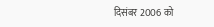दिसंबर 2006 को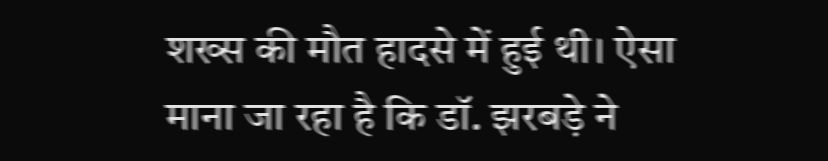शख्स की मौत हादसे में हुई थी। ऐसा माना जा रहा है कि डॉ. झरबड़े ने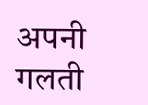अपनी गलती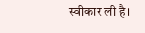स्वीकार ली है।